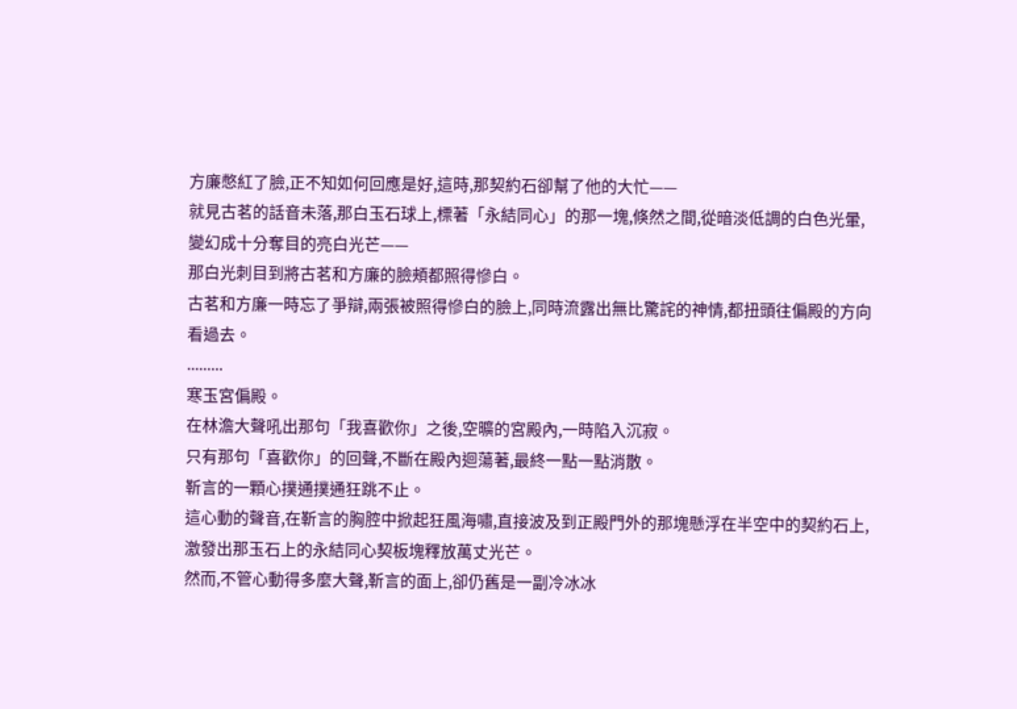方廉憋紅了臉,正不知如何回應是好,這時,那契約石卻幫了他的大忙——
就見古茗的話音未落,那白玉石球上,標著「永結同心」的那一塊,倏然之間,從暗淡低調的白色光暈,變幻成十分奪目的亮白光芒——
那白光刺目到將古茗和方廉的臉頰都照得慘白。
古茗和方廉一時忘了爭辯,兩張被照得慘白的臉上,同時流露出無比驚詫的神情,都扭頭往偏殿的方向看過去。
.........
寒玉宮偏殿。
在林澹大聲吼出那句「我喜歡你」之後,空曠的宮殿內,一時陷入沉寂。
只有那句「喜歡你」的回聲,不斷在殿內迴蕩著,最終一點一點消散。
靳言的一顆心撲通撲通狂跳不止。
這心動的聲音,在靳言的胸腔中掀起狂風海嘯,直接波及到正殿門外的那塊懸浮在半空中的契約石上,激發出那玉石上的永結同心契板塊釋放萬丈光芒。
然而,不管心動得多麼大聲,靳言的面上,卻仍舊是一副冷冰冰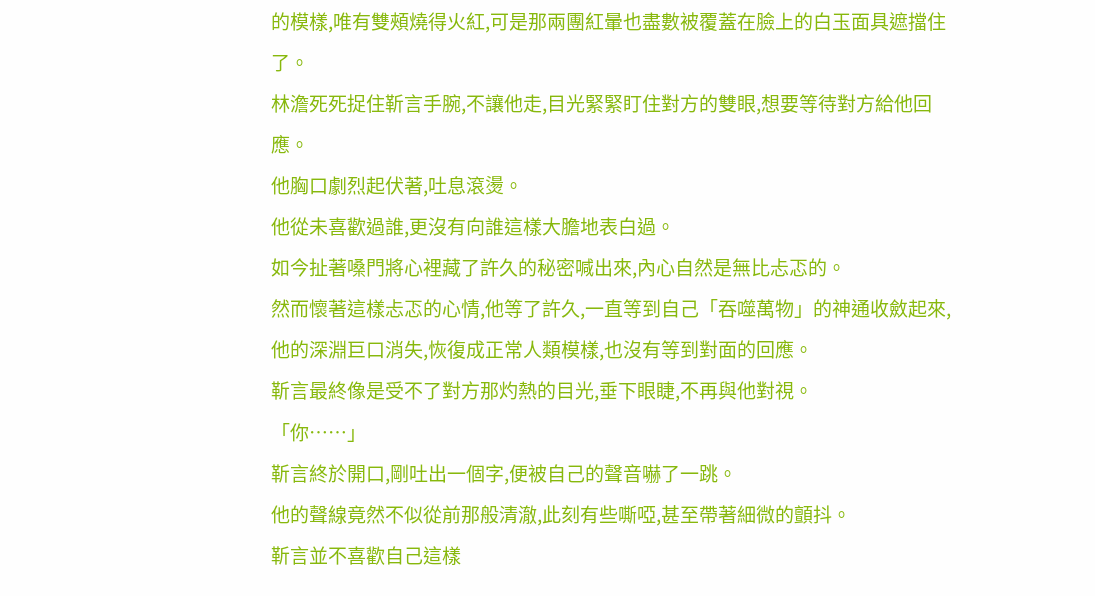的模樣,唯有雙頰燒得火紅,可是那兩團紅暈也盡數被覆蓋在臉上的白玉面具遮擋住了。
林澹死死捉住靳言手腕,不讓他走,目光緊緊盯住對方的雙眼,想要等待對方給他回應。
他胸口劇烈起伏著,吐息滾燙。
他從未喜歡過誰,更沒有向誰這樣大膽地表白過。
如今扯著嗓門將心裡藏了許久的秘密喊出來,內心自然是無比忐忑的。
然而懷著這樣忐忑的心情,他等了許久,一直等到自己「吞噬萬物」的神通收斂起來,他的深淵巨口消失,恢復成正常人類模樣,也沒有等到對面的回應。
靳言最終像是受不了對方那灼熱的目光,垂下眼睫,不再與他對視。
「你……」
靳言終於開口,剛吐出一個字,便被自己的聲音嚇了一跳。
他的聲線竟然不似從前那般清澈,此刻有些嘶啞,甚至帶著細微的顫抖。
靳言並不喜歡自己這樣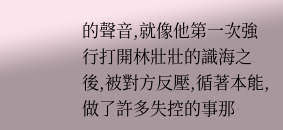的聲音,就像他第一次強行打開林壯壯的識海之後,被對方反壓,循著本能,做了許多失控的事那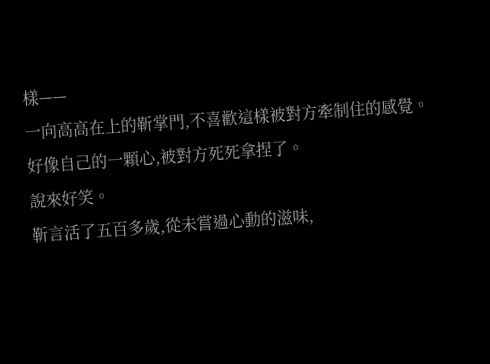樣——
一向高高在上的靳掌門,不喜歡這樣被對方牽制住的感覺。
好像自己的一顆心,被對方死死拿捏了。
說來好笑。
靳言活了五百多歲,從未嘗過心動的滋味,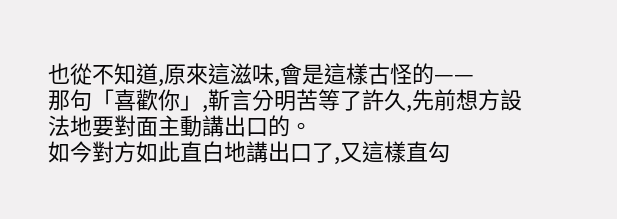也從不知道,原來這滋味,會是這樣古怪的——
那句「喜歡你」,靳言分明苦等了許久,先前想方設法地要對面主動講出口的。
如今對方如此直白地講出口了,又這樣直勾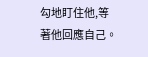勾地盯住他,等著他回應自己。